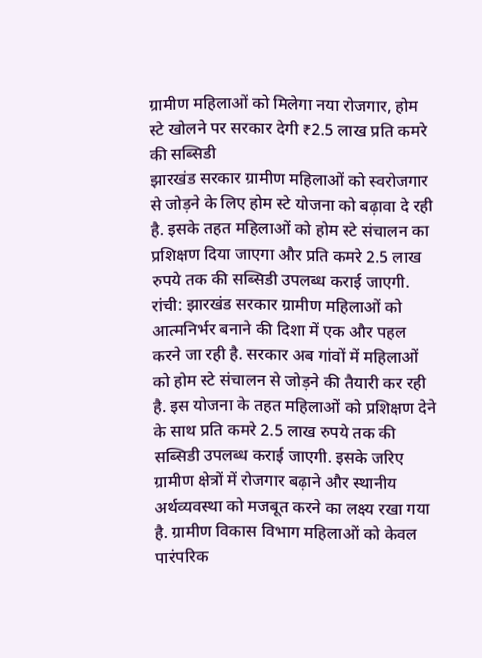ग्रामीण महिलाओं को मिलेगा नया रोजगार, होम स्टे खोलने पर सरकार देगी ₹2.5 लाख प्रति कमरे की सब्सिडी
झारखंड सरकार ग्रामीण महिलाओं को स्वरोजगार से जोड़ने के लिए होम स्टे योजना को बढ़ावा दे रही है. इसके तहत महिलाओं को होम स्टे संचालन का प्रशिक्षण दिया जाएगा और प्रति कमरे 2.5 लाख रुपये तक की सब्सिडी उपलब्ध कराई जाएगी.
रांची: झारखंड सरकार ग्रामीण महिलाओं को आत्मनिर्भर बनाने की दिशा में एक और पहल करने जा रही है. सरकार अब गांवों में महिलाओं को होम स्टे संचालन से जोड़ने की तैयारी कर रही है. इस योजना के तहत महिलाओं को प्रशिक्षण देने के साथ प्रति कमरे 2.5 लाख रुपये तक की सब्सिडी उपलब्ध कराई जाएगी. इसके जरिए ग्रामीण क्षेत्रों में रोजगार बढ़ाने और स्थानीय अर्थव्यवस्था को मजबूत करने का लक्ष्य रखा गया है. ग्रामीण विकास विभाग महिलाओं को केवल पारंपरिक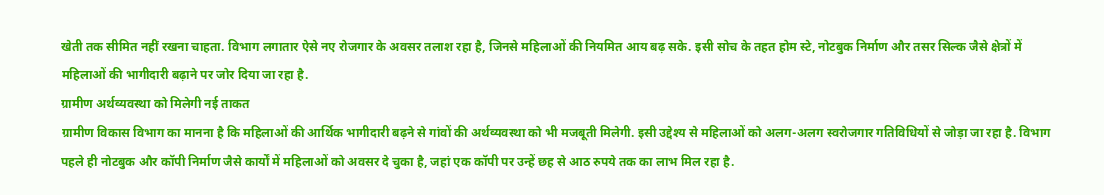खेती तक सीमित नहीं रखना चाहता. विभाग लगातार ऐसे नए रोजगार के अवसर तलाश रहा है, जिनसे महिलाओं की नियमित आय बढ़ सके. इसी सोच के तहत होम स्टे, नोटबुक निर्माण और तसर सिल्क जैसे क्षेत्रों में महिलाओं की भागीदारी बढ़ाने पर जोर दिया जा रहा है.
ग्रामीण अर्थव्यवस्था को मिलेगी नई ताकत
ग्रामीण विकास विभाग का मानना है कि महिलाओं की आर्थिक भागीदारी बढ़ने से गांवों की अर्थव्यवस्था को भी मजबूती मिलेगी. इसी उद्देश्य से महिलाओं को अलग-अलग स्वरोजगार गतिविधियों से जोड़ा जा रहा है. विभाग पहले ही नोटबुक और कॉपी निर्माण जैसे कार्यों में महिलाओं को अवसर दे चुका है, जहां एक कॉपी पर उन्हें छह से आठ रुपये तक का लाभ मिल रहा है.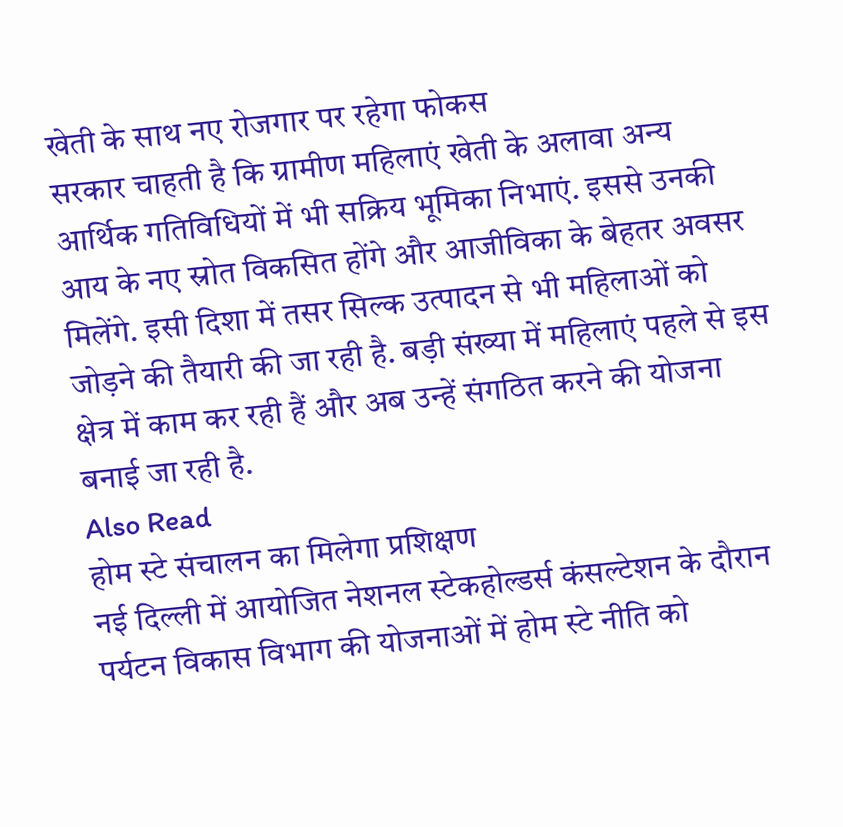खेती के साथ नए रोजगार पर रहेगा फोकस
सरकार चाहती है कि ग्रामीण महिलाएं खेती के अलावा अन्य आर्थिक गतिविधियों में भी सक्रिय भूमिका निभाएं. इससे उनकी आय के नए स्रोत विकसित होंगे और आजीविका के बेहतर अवसर मिलेंगे. इसी दिशा में तसर सिल्क उत्पादन से भी महिलाओं को जोड़ने की तैयारी की जा रही है. बड़ी संख्या में महिलाएं पहले से इस क्षेत्र में काम कर रही हैं और अब उन्हें संगठित करने की योजना बनाई जा रही है.
Also Read
होम स्टे संचालन का मिलेगा प्रशिक्षण
नई दिल्ली में आयोजित नेशनल स्टेकहोल्डर्स कंसल्टेशन के दौरान पर्यटन विकास विभाग की योजनाओं में होम स्टे नीति को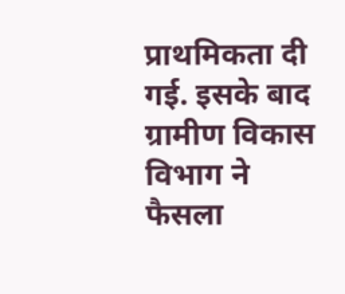प्राथमिकता दी गई. इसके बाद ग्रामीण विकास विभाग ने फैसला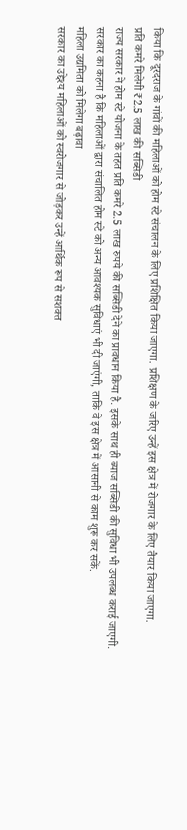किया कि दूरदराज के गांवों की महिलाओं को होम स्टे संचालन के लिए प्रशिक्षित किया जाएगा. प्रशिक्षण के जरिए उन्हें इस क्षेत्र में रोजगार के लिए तैयार किया जाएगा.
प्रति कमरे मिलेगी ₹2.5 लाख की सब्सिडी
राज्य सरकार ने होम स्टे योजना के तहत प्रति कमरे 2.5 लाख रुपये की सब्सिडी देने का प्रावधान किया है. इसके साथ ही ब्याज सब्सिडी की सुविधा भी उपलब्ध कराई जाएगी. सरकार का कहना है कि महिलाओं द्वारा संचालित होम स्टे को अन्य आवश्यक सुविधाएं भी दी जाएंगी, ताकि वे इस क्षेत्र में आसानी से काम शुरू कर सकें.
महिला उद्यमिता को मिलेगा बढ़ावा
सरकार का उद्देश्य महिलाओं को स्वरोजगार से जोड़कर उन्हें आर्थिक रूप से सशक्त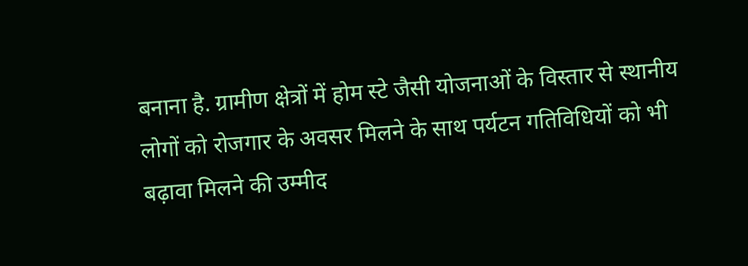बनाना है. ग्रामीण क्षेत्रों में होम स्टे जैसी योजनाओं के विस्तार से स्थानीय लोगों को रोजगार के अवसर मिलने के साथ पर्यटन गतिविधियों को भी बढ़ावा मिलने की उम्मीद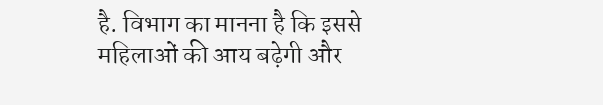है. विभाग का मानना है कि इससे महिलाओं की आय बढ़ेगी और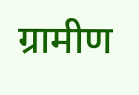ग्रामीण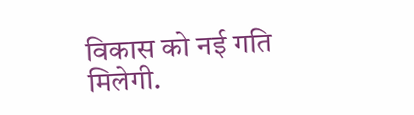विकास को नई गति मिलेगी.